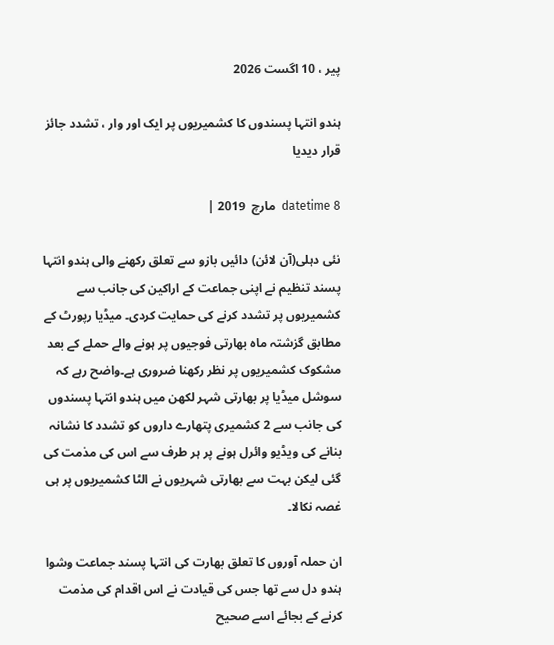پیر ، 10 اگست 2026

ہندو انتہا پسندوں کا کشمیریوں پر ایک اور وار ، تشدد جائز قرار دیدیا

datetime 8  مارچ  2019 |

نئی دہلی(آن لائن) دائیں بازو سے تعلق رکھنے والی ہندو انتہا پسند تنظیم نے اپنی جماعت کے اراکین کی جانب سے کشمیریوں پر تشدد کرنے کی حمایت کردی۔ میڈیا رپورٹ کے مطابق گزشتہ ماہ بھارتی فوجیوں پر ہونے والے حملے کے بعد مشکوک کشمیریوں پر نظر رکھنا ضروری ہے۔واضح رہے کہ سوشل میڈیا پر بھارتی شہر لکھن میں ہندو انتہا پسندوں کی جانب سے 2 کشمیری پتھارے داروں کو تشدد کا نشانہ بنانے کی ویڈیو وائرل ہونے پر ہر طرف سے اس کی مذمت کی گئی لیکن بہت سے بھارتی شہریوں نے الٹا کشمیریوں پر ہی غصہ نکالا۔

ان حملہ آوروں کا تعلق بھارت کی انتہا پسند جماعت وشوا ہندو دل سے تھا جس کی قیادت نے اس اقدام کی مذمت کرنے کے بجائے اسے صحیح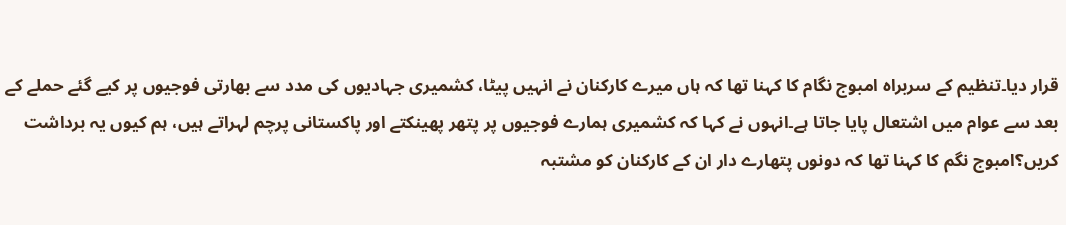قرار دیا۔تنظیم کے سربراہ امبوج نگام کا کہنا تھا کہ ہاں میرے کارکنان نے انہیں پیٹا، کشمیری جہادیوں کی مدد سے بھارتی فوجیوں پر کیے گئے حملے کے بعد سے عوام میں اشتعال پایا جاتا ہے۔انہوں نے کہا کہ کشمیری ہمارے فوجیوں پر پتھر پھینکتے اور پاکستانی پرچم لہراتے ہیں، ہم کیوں یہ برداشت کریں؟امبوج نگم کا کہنا تھا کہ دونوں پتھارے دار ان کے کارکنان کو مشتبہ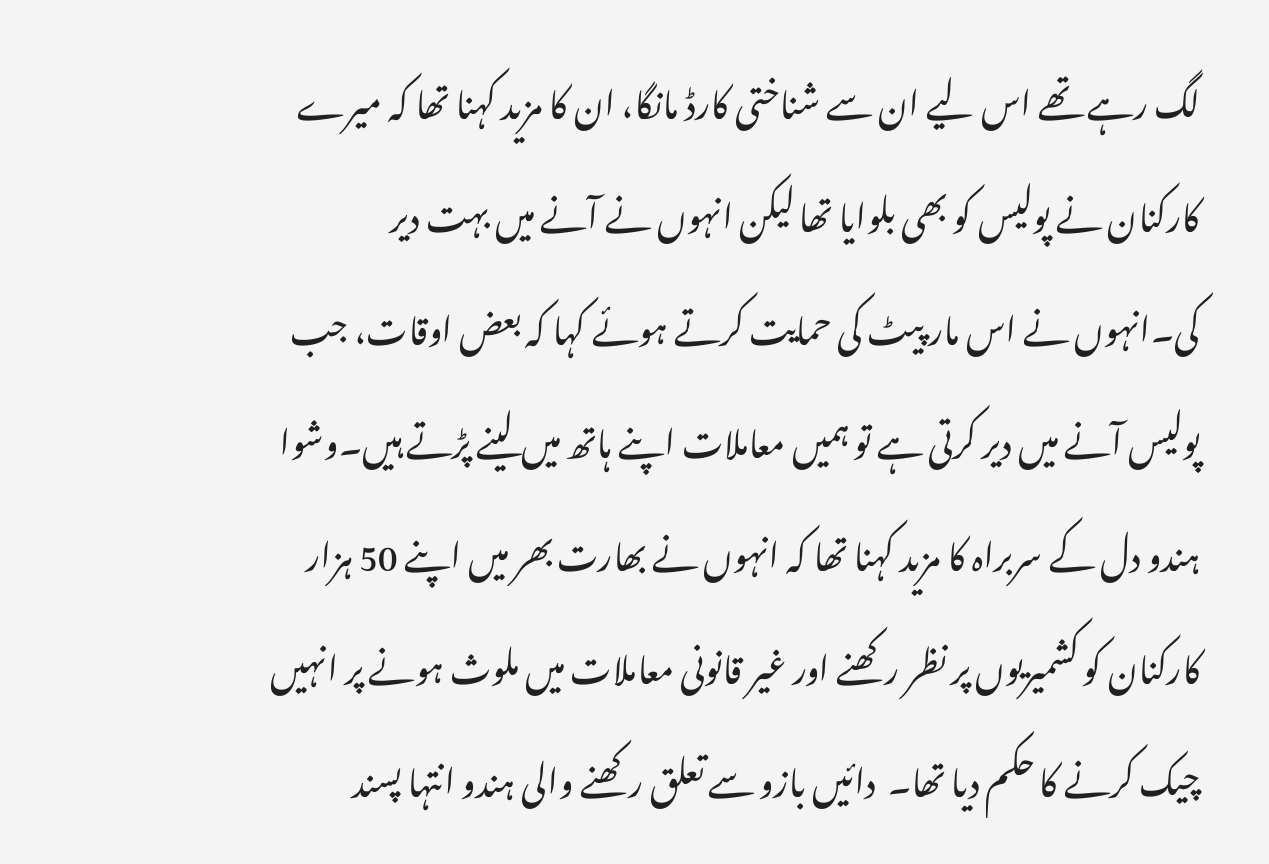لگ رہے تھے اس لیے ان سے شناختی کارڈ مانگا، ان کا مزید کہنا تھا کہ میرے کارکنان نے پولیس کو بھی بلوایا تھا لیکن انہوں نے آنے میں بہت دیر کی۔انہوں نے اس مار پیٹ کی حمایت کرتے ہوئے کہا کہ بعض اوقات، جب پولیس آنے میں دیر کرتی ہے تو ہمیں معاملات اپنے ہاتھ میں لینے پڑتے ہیں۔وشوا ہندو دل کے سربراہ کا مزید کہنا تھا کہ انہوں نے بھارت بھر میں اپنے 50 ہزار کارکنان کو کشمیریوں پر نظر رکھنے اور غیر قانونی معاملات میں ملوث ہونے پر انہیں چیک کرنے کا حکم دیا تھا۔  دائیں بازو سے تعلق رکھنے والی ہندو انتہا پسند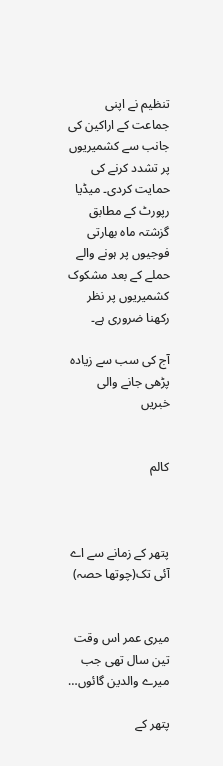تنظیم نے اپنی جماعت کے اراکین کی جانب سے کشمیریوں پر تشدد کرنے کی حمایت کردی۔ میڈیا رپورٹ کے مطابق گزشتہ ماہ بھارتی فوجیوں پر ہونے والے حملے کے بعد مشکوک کشمیریوں پر نظر رکھنا ضروری ہے۔

آج کی سب سے زیادہ پڑھی جانے والی خبریں


کالم



پتھر کے زمانے سے اے آئی تک(چوتھا حصہ)


میری عمر اس وقت تین سال تھی جب میرے والدین گائوں…

پتھر کے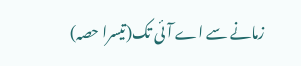زمانے سے اے آئی تک(تیسرا حصہ)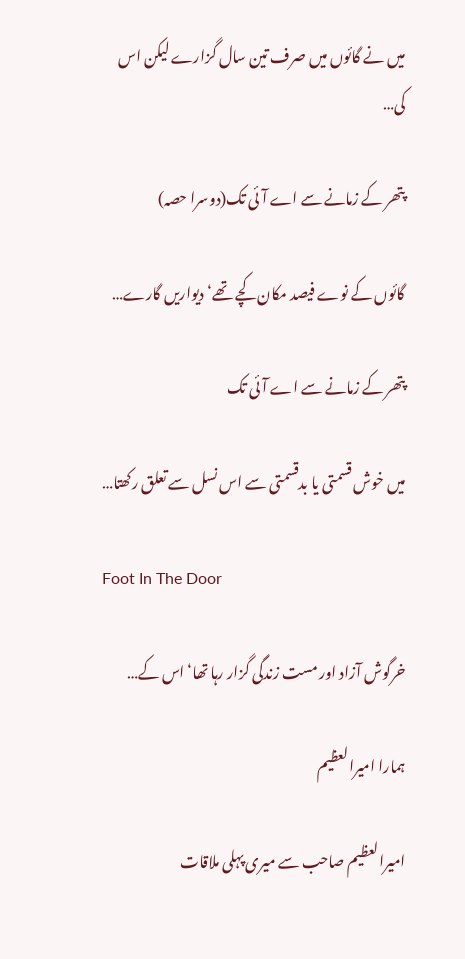میں نے گائوں میں صرف تین سال گزارے لیکن اس کی…

پتھر کے زمانے سے اے آئی تک(دوسرا حصہ)

گائوں کے نوے فیصد مکان کچے تھے‘ دیواریں گارے…

پتھر کے زمانے سے اے آئی تک

میں خوش قسمتی یا بدقسمتی سے اس نسل سے تعلق رکھتا…

Foot In The Door

خرگوش آزاد اور مست زندگی گزار رہا تھا‘ اس کے…

ہمارا امیرالعظیم

امیرالعظیم صاحب سے میری پہلی ملاقات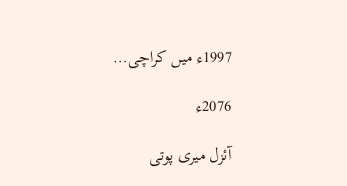1997ء میں کراچی…

2076ء

آئزل میری پوتی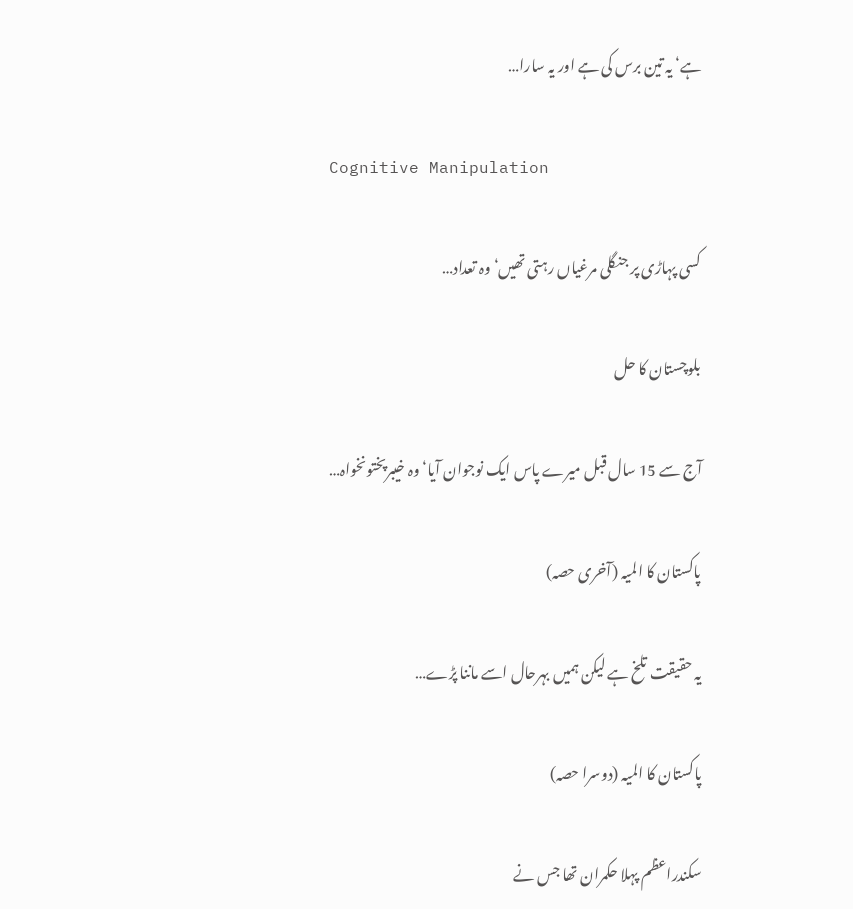ہے‘ یہ تین برس کی ہے اور یہ سارا…

Cognitive Manipulation

کسی پہاڑی پر جنگلی مرغیاں رہتی تھیں‘ وہ تعداد…

بلوچستان کا حل

آج سے 15 سال قبل میرے پاس ایک نوجوان آیا‘ وہ خیبرپختونخواہ…

پاکستان کا المیہ (آخری حصہ)

یہ حقیقت تلخ ہے لیکن ہمیں بہرحال اسے ماننا پڑے…

پاکستان کا المیہ (دوسرا حصہ)

سکندراعظم پہلا حکمران تھا جس نے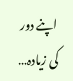اپنے دور کی زیادہ…